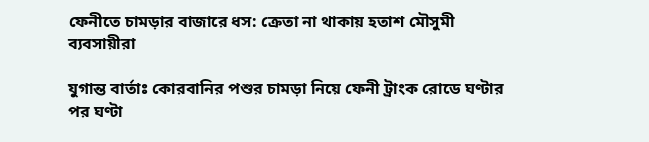ফেনীতে চামড়ার বাজারে ধস: ক্রেতা না থাকায় হতাশ মৌসুমী ব্যবসায়ীরা

যুগান্ত বার্তাঃ কোরবানির পশুর চামড়া নিয়ে ফেনী ট্রাংক রোডে ঘণ্টার পর ঘণ্টা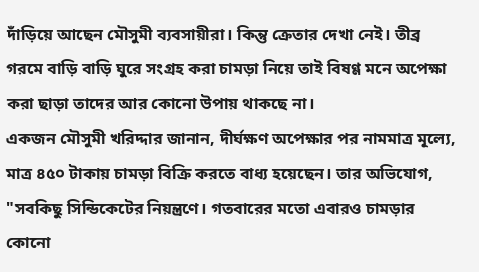দাঁড়িয়ে আছেন মৌসুমী ব্যবসায়ীরা। কিন্তু ক্রেতার দেখা নেই। তীব্র গরমে বাড়ি বাড়ি ঘুরে সংগ্রহ করা চামড়া নিয়ে তাই বিষণ্ণ মনে অপেক্ষা করা ছাড়া তাদের আর কোনো উপায় থাকছে না।
একজন মৌসুমী খরিদ্দার জানান, দীর্ঘক্ষণ অপেক্ষার পর নামমাত্র মূল্যে, মাত্র ৪৫০ টাকায় চামড়া বিক্রি করতে বাধ্য হয়েছেন। তার অভিযোগ, "সবকিছু সিন্ডিকেটের নিয়ন্ত্রণে। গতবারের মতো এবারও চামড়ার কোনো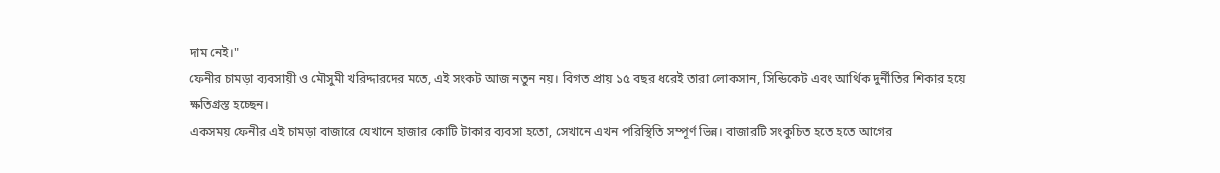দাম নেই।"
ফেনীর চামড়া ব্যবসায়ী ও মৌসুমী খরিদ্দারদের মতে, এই সংকট আজ নতুন নয়। বিগত প্রায় ১৫ বছর ধরেই তারা লোকসান, সিন্ডিকেট এবং আর্থিক দুর্নীতির শিকার হয়ে ক্ষতিগ্রস্ত হচ্ছেন।
একসময় ফেনীর এই চামড়া বাজারে যেখানে হাজার কোটি টাকার ব্যবসা হতো, সেখানে এখন পরিস্থিতি সম্পূর্ণ ভিন্ন। বাজারটি সংকুচিত হতে হতে আগের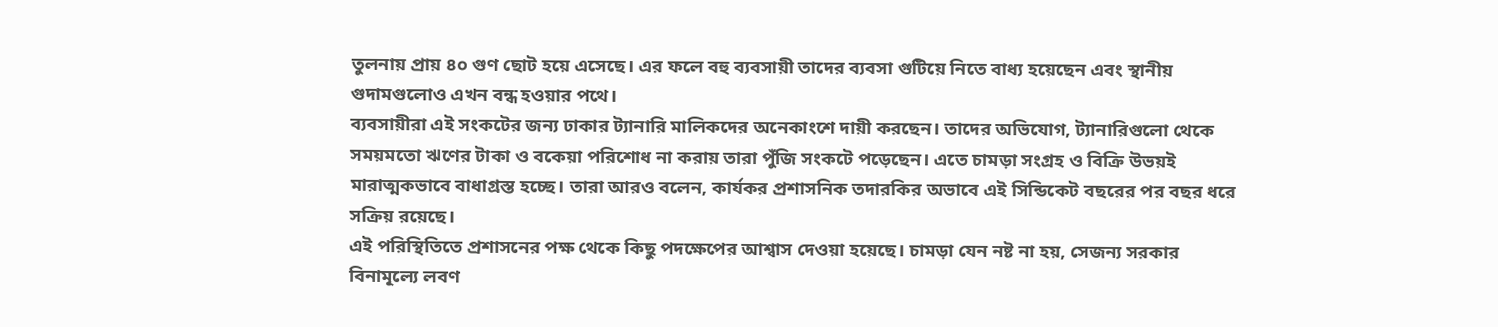তুলনায় প্রায় ৪০ গুণ ছোট হয়ে এসেছে। এর ফলে বহু ব্যবসায়ী তাদের ব্যবসা গুটিয়ে নিতে বাধ্য হয়েছেন এবং স্থানীয় গুদামগুলোও এখন বন্ধ হওয়ার পথে।
ব্যবসায়ীরা এই সংকটের জন্য ঢাকার ট্যানারি মালিকদের অনেকাংশে দায়ী করছেন। তাদের অভিযোগ, ট্যানারিগুলো থেকে সময়মতো ঋণের টাকা ও বকেয়া পরিশোধ না করায় তারা পুঁজি সংকটে পড়েছেন। এতে চামড়া সংগ্রহ ও বিক্রি উভয়ই মারাত্মকভাবে বাধাগ্রস্ত হচ্ছে। তারা আরও বলেন, কার্যকর প্রশাসনিক তদারকির অভাবে এই সিন্ডিকেট বছরের পর বছর ধরে সক্রিয় রয়েছে।
এই পরিস্থিতিতে প্রশাসনের পক্ষ থেকে কিছু পদক্ষেপের আশ্বাস দেওয়া হয়েছে। চামড়া যেন নষ্ট না হয়, সেজন্য সরকার বিনামূল্যে লবণ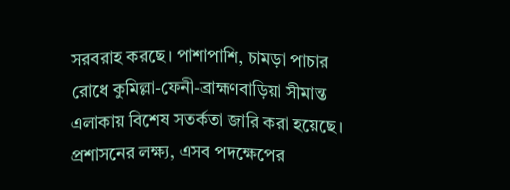সরবরাহ করছে। পাশাপাশি, চামড়া পাচার রোধে কুমিল্লা-ফেনী-ব্রাহ্মণবাড়িয়া সীমান্ত এলাকায় বিশেষ সতর্কতা জারি করা হয়েছে। প্রশাসনের লক্ষ্য, এসব পদক্ষেপের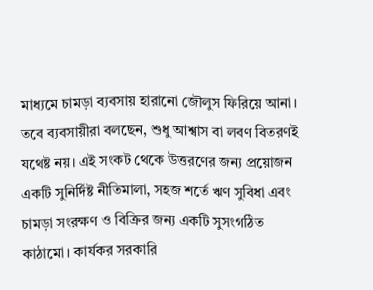মাধ্যমে চামড়া ব্যবসায় হারানো জৌলুস ফিরিয়ে আনা।
তবে ব্যবসায়ীরা বলছেন, শুধু আশ্বাস বা লবণ বিতরণই যথেষ্ট নয়। এই সংকট থেকে উত্তরণের জন্য প্রয়োজন একটি সুনির্দিষ্ট নীতিমালা, সহজ শর্তে ঋণ সুবিধা এবং চামড়া সংরক্ষণ ও বিক্রির জন্য একটি সুসংগঠিত কাঠামো। কার্যকর সরকারি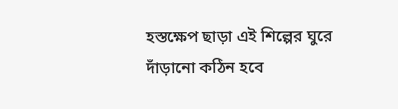হস্তক্ষেপ ছাড়া এই শিল্পের ঘুরে দাঁড়ানো কঠিন হবে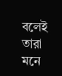বলেই তারা মনে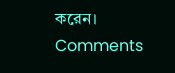করেন।
Comments